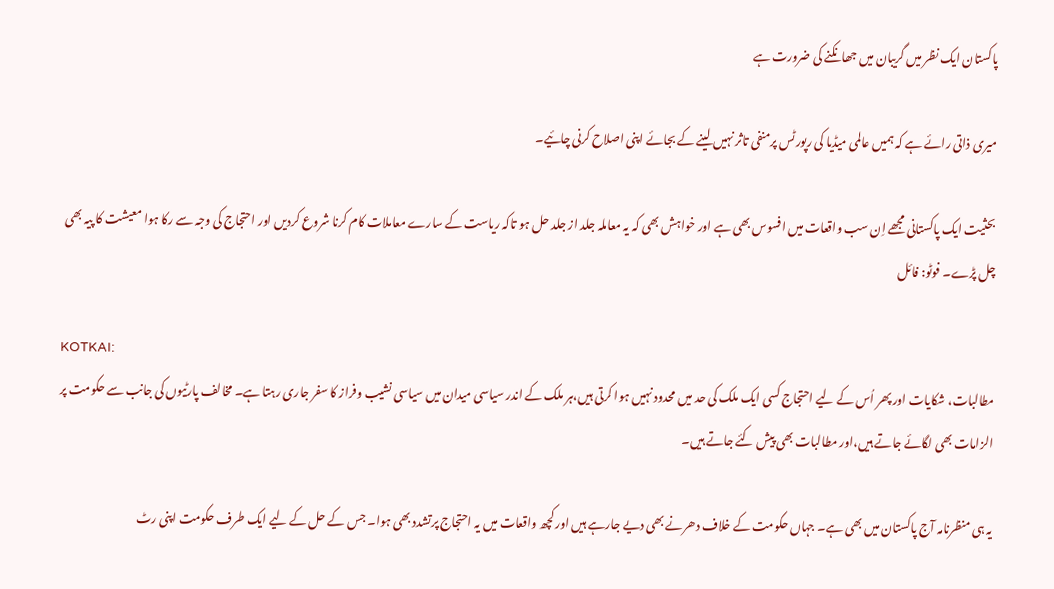پاکستان ایک نظر میں گریبان میں جھانکنے کی ضرورت ہے

میری ذاتی رائے ہے کہ ہمیں عالمی میڈیا کی رپورٹس پرمنفی تاثر نہیں لینے کے بجائے اپنی اصلاح کرنی چائیے۔

بحثیت ایک پاکستانی مجھے اِن سب واقعات میں افسوس بھی ہے اور خواہش بھی کہ یہ معاملہ جلد از جلد حل ہو تاکہ ریاست کے سارے معاملات کام کرنا شروع کردیں اور احتجاج کی وجہ سے رکا ہوا معیشت کا پیہ بھی چل پڑے۔ فوٹو: فائل

KOTKAI:
مطالبات، شکایات اور پھر اُس کے لیے احتجاج کسی ایک ملک کی حد میں محدود نہیں ہوا کرتی ہیں،ہر ملک کے اندر سیاسی میدان میں سیاسی نشیب وفراز کا سفر جاری رہتا ہے۔ مخالف پارٹیوں کی جانب سے حکومت پر الزامات بھی لگائے جاتے ہیں،اور مطالبات بھی پیش کئے جاتے ہیں۔

یہ ہی منظرنامہ آج پاکستان میں بھی ہے۔ جہاں حکومت کے خلاف دھرنے بھی دیے جارہے ہیں اور کچھ واقعات میں یہ احتجاج پرتشدد بھی ہوا۔ جس کے حل کے لیے ایک طرف حکومت اپنی رٹ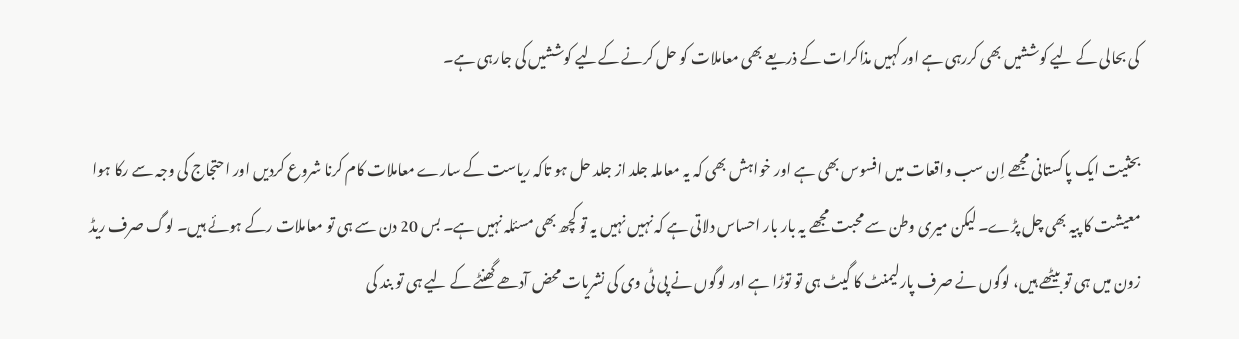کی بحالی کے لیے کوششیں بھی کررہی ہے اور کہیں مذاکرات کے ذریعے بھی معاملات کو حل کرنے کےلیے کوششیں کی جارہی ہے۔

بحثیت ایک پاکستانی مجھے اِن سب واقعات میں افسوس بھی ہے اور خواہش بھی کہ یہ معاملہ جلد از جلد حل ہو تاکہ ریاست کے سارے معاملات کام کرنا شروع کردیں اور احتجاج کی وجہ سے رکا ہوا معیشت کا پیہ بھی چل پڑے۔ لیکن میری وطن سے محبت مجھے یہ بار بار احساس دلاتی ہے کہ نہیں نہیں یہ تو کچھ بھی مسئلہ نہیں ہے۔ بس 20 دن سے ہی تو معاملات رکے ہوئے ہیں۔ لوگ صرف ریڈ زون میں ہی تو بیٹھے ہیں، لوگوں نے صرف پارلیمنٹ کا گیٹ ہی تو توڑا ہے اور لوگوں نے پی ٹی وی کی نشریات محض آدھے گھنٹے کے لیے ہی تو بند کی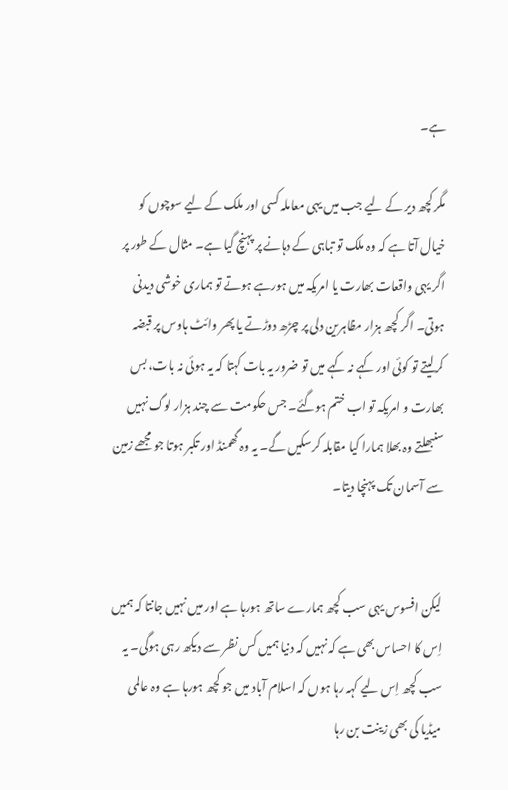ہے۔

مگر کچھ دیر کے لیے جب میں یہی معاملہ کسی اور ملک کے لیے سوچوں کو خیال آتا ہے کہ وہ ملک تو تباہی کے دہانے پر پہنچ گیا ہے۔ مثال کے طور پر اگر یہی واقعات بھارت یا امریکہ میں ہورہے ہوتے تو ہماری خوشی دیدنی ہوتی۔ اگر کچھ ہزار مظاہرین دلی پر چڑھ دوڑتے یا پھر وائٹ ہاوس پر قبضہ کرلیتے تو کوئی اور کہے نہ کہے میں تو ضرور یہ بات کہتا کہ یہ ہوئی نہ بات، بس بھارت و امریکہ تو اب ختم ہوگئے۔ جس حکومت سے چند ہزار لوگ نہیں سنبھلتے وہ بھلا ہمارا کیا مقابلہ کرسکیں گے۔ یہ وہ گھمنڈ اور تکبر ہوتا جو مجھے زمین سے آسمان تک پہنچا دیتا۔


لیکن افسوس یہی سب کچھ ہمارے ساتھ ہورہا ہے اور میں نہیں جانتا کہ ہمیں اِس کا احساس بھی ہے کہ نہیں کہ دنیا ہمیں کس نظر سے دیکھ رہی ہوگی۔ یہ سب کچھ اِس لیے کہہ رہا ہوں کہ اسلام آباد میں جو کچھ ہورہا ہے وہ عالمی میڈیا کی بھی زینت بن رہا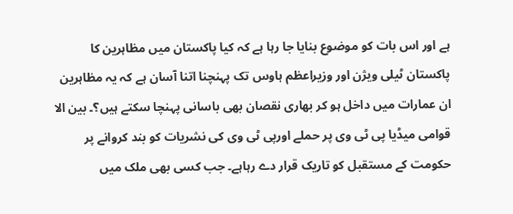ہے اور اس بات کو موضوع بنایا جا رہا ہے کہ کیا پاکستان میں مظاہرین کا پاکستان ٹیلی ویژن اور وزیراعظم ہاوس تک پہنچنا اتنا آسان ہے کہ یہ مظاہرین ان عمارات میں داخل ہو کر بھاری نقصان بھی باسانی پہنچا سکتے ہیں؟۔ بین الا قوامی میڈیا پی ٹی وی پر حملے اورپی ٹی وی کی نشریات کو بند کروانے پر حکومت کے مستقبل کو تاریک قرار دے رہاہے۔ جب کسی بھی ملک میں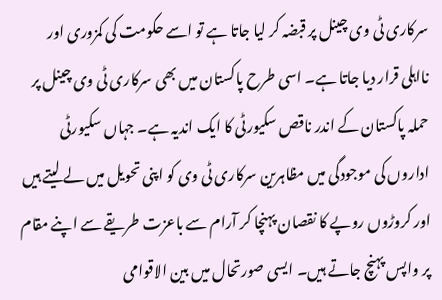سرکاری ٹی وی چینل پر قبضہ کر لیا جاتا ہے تو اسے حکومت کی کمزوری اور نااہلی قرار دیا جاتا ہے۔ اسی طرح پاکستان میں بھی سرکاری ٹی وی چینل پر حملہ پاکستان کے اندر ناقص سکیورٹی کا ایک اندیہ ہے۔ جہاں سکیورٹی اداروں کی موجودگی میں مظاہرین سرکاری ٹی وی کو اپنی تحویل میں لے لیتے ہیں اور کروڑوں روپے کا نقصان پہنچا کر آرام سے باعزت طریقے سے اپنے مقام پر واپس پہنچ جاتے ہیں۔ ایسی صورتحال میں بین الاقوامی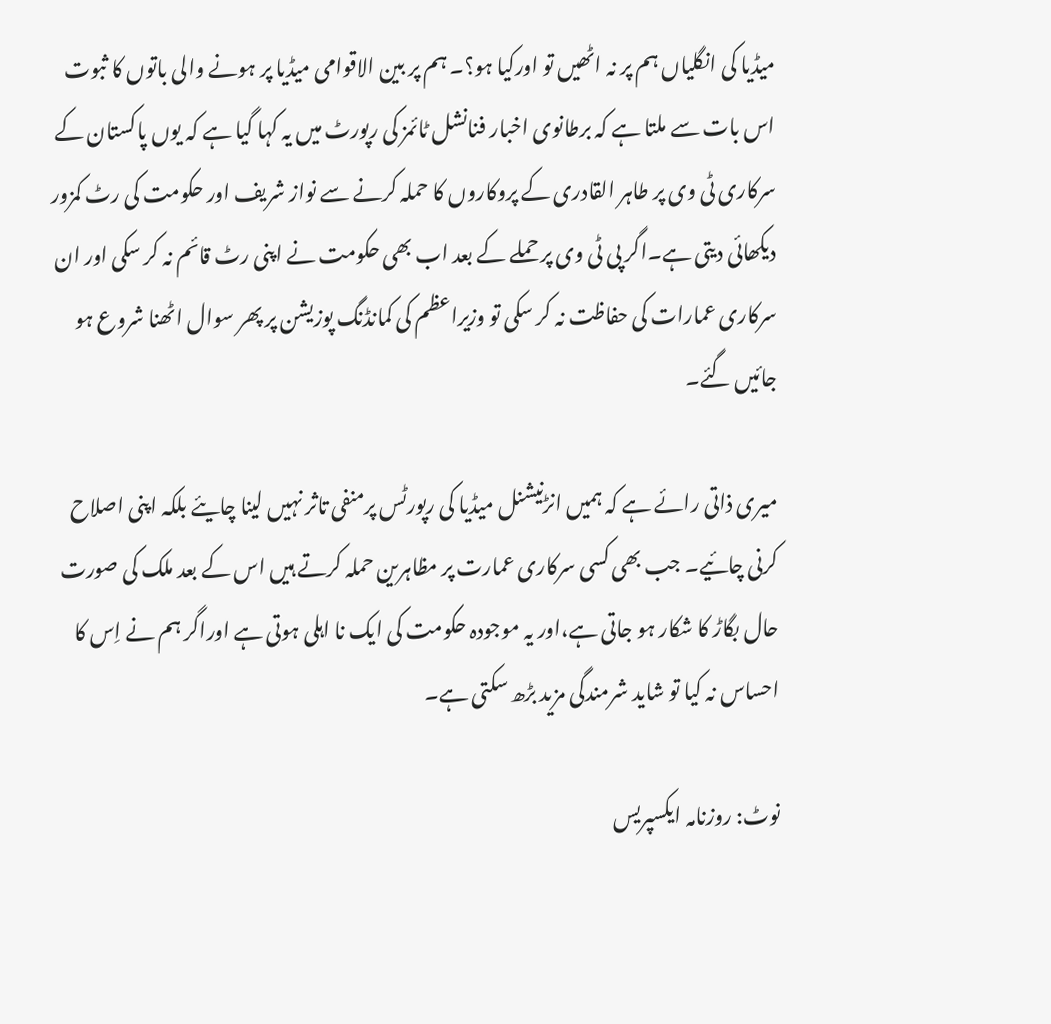میڈیا کی انگلیاں ہم پر نہ اٹھیں تو اورکیا ہو؟۔ ہم پر بین الاقوامی میڈیا پر ہونے والی باتوں کا ثبوت اس بات سے ملتا ہے کہ برطانوی اخبار فنانشل ٹائمز کی رپورٹ میں یہ کہا گیا ہے کہ یوں پاکستان کے سرکاری ٹی وی پر طاہر القادری کے پروکاروں کا حملہ کرنے سے نواز شریف اور حکومت کی رٹ کمزور دیکھائی دیتی ہے۔اگر پی ٹی وی پر حملے کے بعد اب بھی حکومت نے اپنی رٹ قائم نہ کر سکی اور ان سرکاری عمارات کی حفاظت نہ کر سکی تو وزیراعظم کی کمانڈنگ پوزیشن پر پھر سوال اٹھنا شروع ہو جائیں گئے۔

میری ذاتی رائے ہے کہ ہمیں انڑنیشنل میڈیا کی رپورٹس پرمنفی تاثر نہیں لینا چایئے بلکہ اپنی اصلاح کرنی چائیے۔ جب بھی کسی سرکاری عمارت پر مظاہرین حملہ کرتے ہیں اس کے بعد ملک کی صورت حال بگاڑ کا شکار ہو جاتی ہے،اور یہ موجودہ حکومت کی ایک نا اہلی ہوتی ہے اوراگر ہم نے اِس کا احساس نہ کیا تو شاید شرمندگی مزید بڑھ سکتی ہے۔

نوٹ: روزنامہ ایکسپریس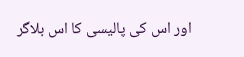اور اس کی پالیسی کا اس بلاگر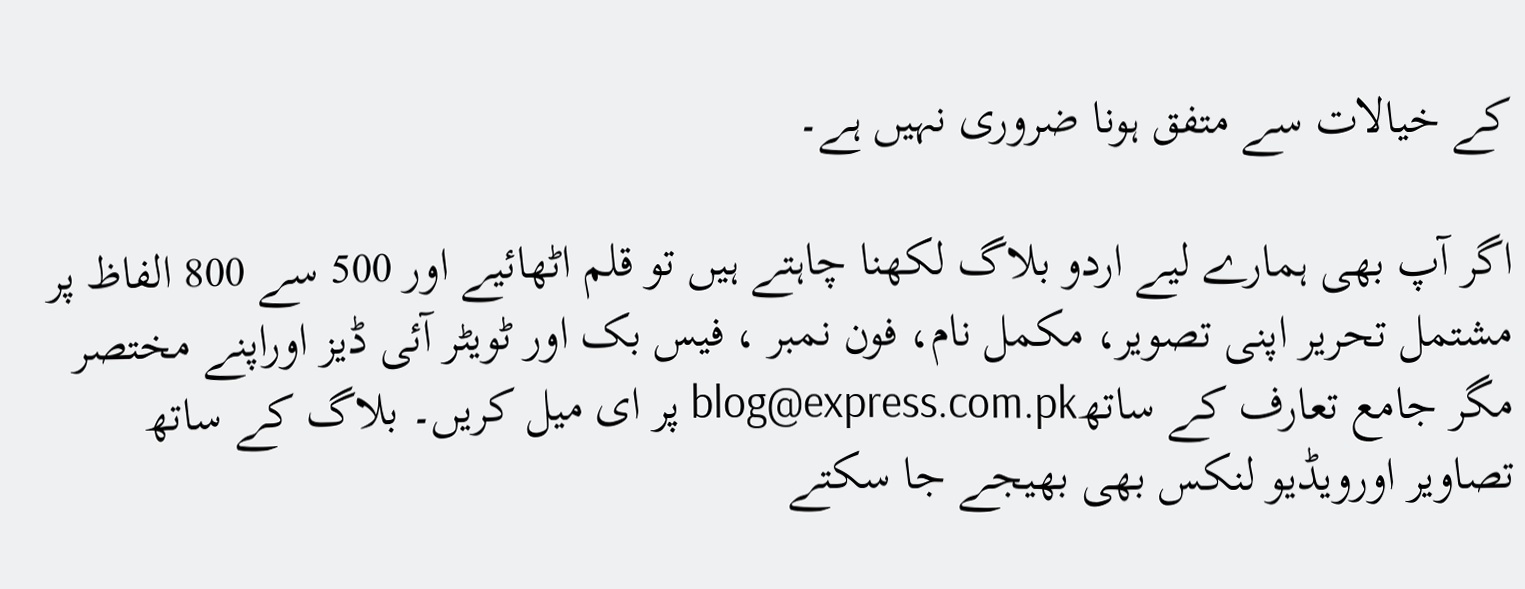کے خیالات سے متفق ہونا ضروری نہیں ہے۔

اگر آپ بھی ہمارے لیے اردو بلاگ لکھنا چاہتے ہیں تو قلم اٹھائیے اور 500 سے 800 الفاظ پر مشتمل تحریر اپنی تصویر، مکمل نام، فون نمبر ، فیس بک اور ٹویٹر آئی ڈیز اوراپنے مختصر مگر جامع تعارف کے ساتھblog@express.com.pk پر ای میل کریں۔ بلاگ کے ساتھ تصاویر اورویڈیو لنکس بھی بھیجے جا سکتے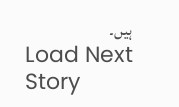ہیں۔
Load Next Story